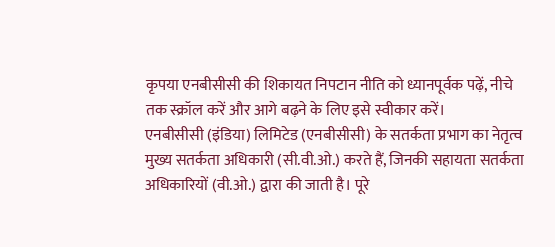कृपया एनबीसीसी की शिकायत निपटान नीति को ध्यानपूर्वक पढ़ें, नीचे तक स्क्रॉल करें और आगे बढ़ने के लिए इसे स्वीकार करें।
एनबीसीसी (इंडिया) लिमिटेड (एनबीसीसी) के सतर्कता प्रभाग का नेतृत्व मुख्य सतर्कता अधिकारी (सी.वी.ओ.) करते हैं, जिनकी सहायता सतर्कता अधिकारियों (वी.ओ.) द्वारा की जाती है। पूरे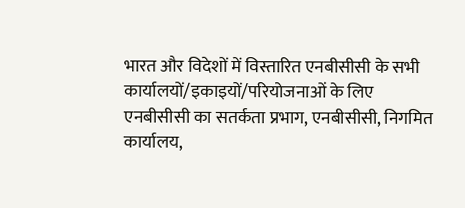भारत और विदेशों में विस्तारित एनबीसीसी के सभी कार्यालयों/इकाइयों/परियोजनाओं के लिए एनबीसीसी का सतर्कता प्रभाग, एनबीसीसी, निगमित कार्यालय,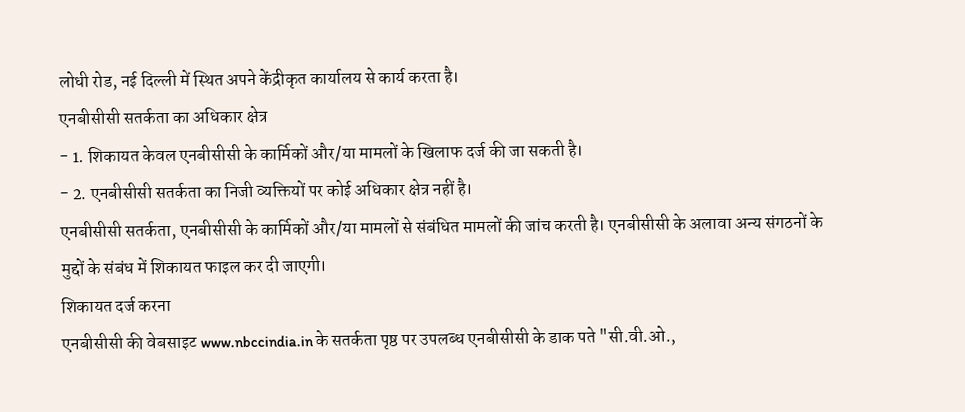लोधी रोड, नई दिल्ली में स्थित अपने केंद्रीकृत कार्यालय से कार्य करता है।
एनबीसीसी सतर्कता का अधिकार क्षेत्र
- 1. शिकायत केवल एनबीसीसी के कार्मिकों और/या मामलों के खिलाफ दर्ज की जा सकती है।
- 2. एनबीसीसी सतर्कता का निजी व्यक्तियों पर कोई अधिकार क्षेत्र नहीं है।
एनबीसीसी सतर्कता, एनबीसीसी के कार्मिकों और/या मामलों से संबंधित मामलों की जांच करती है। एनबीसीसी के अलावा अन्य संगठनों के मुद्दों के संबंध में शिकायत फाइल कर दी जाएगी।
शिकायत दर्ज करना
एनबीसीसी की वेबसाइट www.nbccindia.in के सतर्कता पृष्ठ पर उपलब्ध एनबीसीसी के डाक पते "सी.वी.ओ.,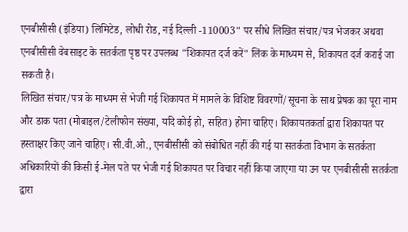एनबीसीसी (इंडिया) लिमिटेड, लोधी रोड, नई दिल्ली -110003" पर सीधे लिखित संचार/पत्र भेजकर अथवा एनबीसीसी वेबसाइट के सतर्कता पृष्ठ पर उपलब्ध "शिकायत दर्ज करें" लिंक के माध्यम से, शिकायत दर्ज कराई जा सकती है।
लिखित संचार/पत्र के माध्यम से भेजी गई शिकायत में मामले के विशिष्ट विवरणों/सूचना के साथ प्रेषक का पूरा नाम और डाक पता (मोबाइल/टेलीफोन संख्या, यदि कोई हो, सहित) होना चाहिए। शिकायतकर्ता द्वारा शिकायत पर हस्ताक्षर किए जाने चाहिए। सी.वी.ओ., एनबीसीसी को संबोधित नहीं की गई या सतर्कता विभाग के सतर्कता अधिकारियों की किसी ई-मेल पते पर भेजी गई शिकायत पर विचार नहीं किया जाएगा या उन पर एनबीसीसी सतर्कता द्वारा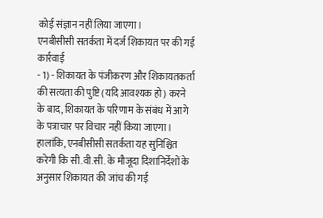कोई संज्ञान नहीं लिया जाएगा।
एनबीसीसी सतर्कता में दर्ज शिकायत पर की गई कार्रवाई
- 1) - शिकायत के पंजीकरण और शिकायतकर्ता की सत्यता की पुष्टि (यदि आवश्यक हो) करने के बाद, शिकायत के परिणाम के संबंध में आगे के पत्राचार पर विचार नहीं किया जाएगा। हालांकि, एनबीसीसी सतर्कता यह सुनिश्चित करेगी कि सी.वी.सी. के मौजूदा दिशानिर्देशों के अनुसार शिकायत की जांच की गई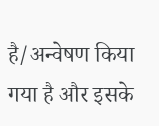है/अन्वेषण किया गया है और इसके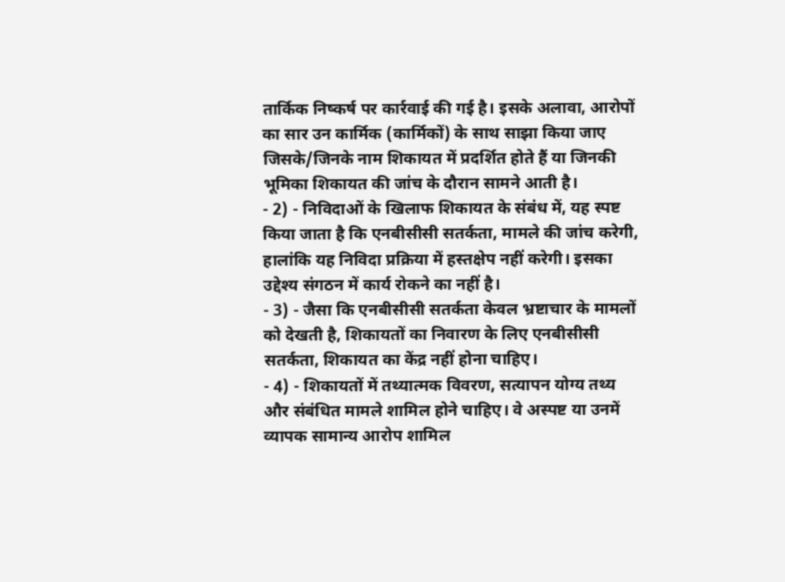तार्किक निष्कर्ष पर कार्रवाई की गई है। इसके अलावा, आरोपों का सार उन कार्मिक (कार्मिकों) के साथ साझा किया जाए जिसके/जिनके नाम शिकायत में प्रदर्शित होते हैं या जिनकी भूमिका शिकायत की जांच के दौरान सामने आती है।
- 2) - निविदाओं के खिलाफ शिकायत के संबंध में, यह स्पष्ट किया जाता है कि एनबीसीसी सतर्कता, मामले की जांच करेगी, हालांकि यह निविदा प्रक्रिया में हस्तक्षेप नहीं करेगी। इसका उद्देश्य संगठन में कार्य रोकने का नहीं है।
- 3) - जैसा कि एनबीसीसी सतर्कता केवल भ्रष्टाचार के मामलों को देखती है, शिकायतों का निवारण के लिए एनबीसीसी सतर्कता, शिकायत का केंद्र नहीं होना चाहिए।
- 4) - शिकायतों में तथ्यात्मक विवरण, सत्यापन योग्य तथ्य और संबंधित मामले शामिल होने चाहिए। वे अस्पष्ट या उनमें व्यापक सामान्य आरोप शामिल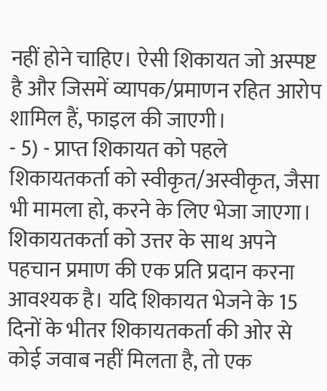नहीं होने चाहिए। ऐसी शिकायत जो अस्पष्ट है और जिसमें व्यापक/प्रमाणन रहित आरोप शामिल हैं, फाइल की जाएगी।
- 5) - प्राप्त शिकायत को पहले शिकायतकर्ता को स्वीकृत/अस्वीकृत, जैसा भी मामला हो, करने के लिए भेजा जाएगा। शिकायतकर्ता को उत्तर के साथ अपने पहचान प्रमाण की एक प्रति प्रदान करना आवश्यक है। यदि शिकायत भेजने के 15 दिनों के भीतर शिकायतकर्ता की ओर से कोई जवाब नहीं मिलता है, तो एक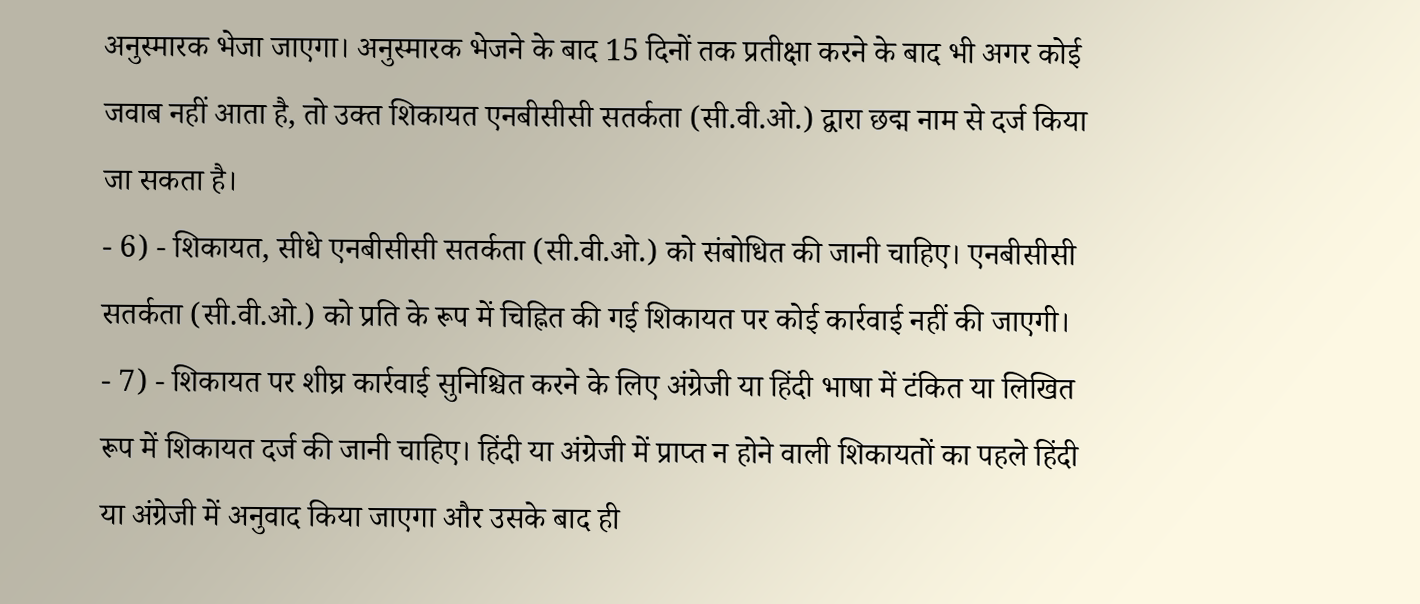अनुस्मारक भेजा जाएगा। अनुस्मारक भेजने के बाद 15 दिनों तक प्रतीक्षा करने के बाद भी अगर कोई जवाब नहीं आता है, तो उक्त शिकायत एनबीसीसी सतर्कता (सी.वी.ओ.) द्वारा छद्म नाम से दर्ज किया जा सकता है।
- 6) - शिकायत, सीधे एनबीसीसी सतर्कता (सी.वी.ओ.) को संबोधित की जानी चाहिए। एनबीसीसी सतर्कता (सी.वी.ओ.) को प्रति के रूप में चिह्नित की गई शिकायत पर कोई कार्रवाई नहीं की जाएगी।
- 7) - शिकायत पर शीघ्र कार्रवाई सुनिश्चित करने के लिए अंग्रेजी या हिंदी भाषा में टंकित या लिखित रूप में शिकायत दर्ज की जानी चाहिए। हिंदी या अंग्रेजी में प्राप्त न होने वाली शिकायतों का पहले हिंदी या अंग्रेजी में अनुवाद किया जाएगा और उसके बाद ही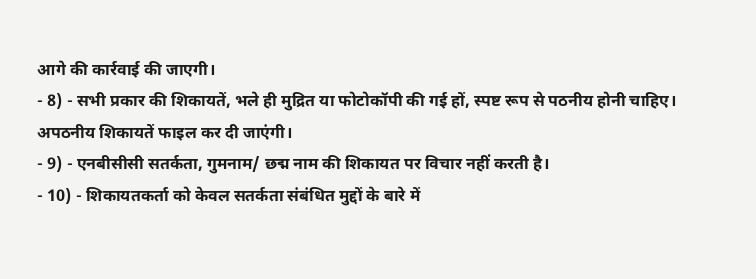आगे की कार्रवाई की जाएगी।
- 8) - सभी प्रकार की शिकायतें, भले ही मुद्रित या फोटोकॉपी की गई हों, स्पष्ट रूप से पठनीय होनी चाहिए। अपठनीय शिकायतें फाइल कर दी जाएंगी।
- 9) - एनबीसीसी सतर्कता, गुमनाम/ छद्म नाम की शिकायत पर विचार नहीं करती है।
- 10) - शिकायतकर्ता को केवल सतर्कता संबंधित मुद्दों के बारे में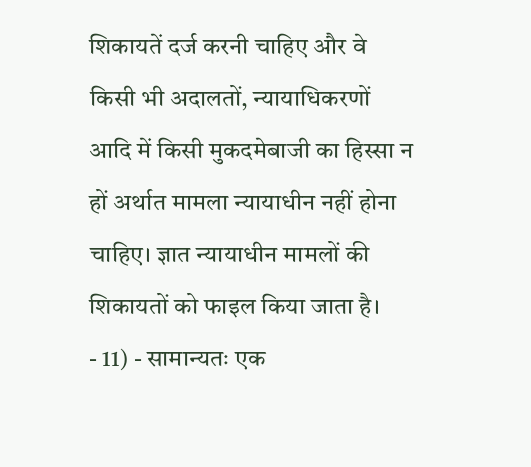शिकायतें दर्ज करनी चाहिए और वे किसी भी अदालतों, न्यायाधिकरणों आदि में किसी मुकदमेबाजी का हिस्सा न हों अर्थात मामला न्यायाधीन नहीं होना चाहिए। ज्ञात न्यायाधीन मामलों की शिकायतों को फाइल किया जाता है।
- 11) - सामान्यतः एक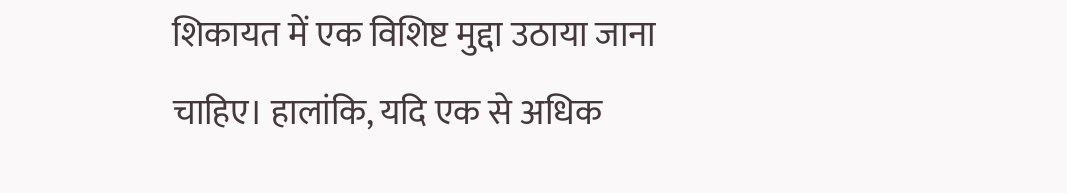शिकायत में एक विशिष्ट मुद्दा उठाया जाना चाहिए। हालांकि, यदि एक से अधिक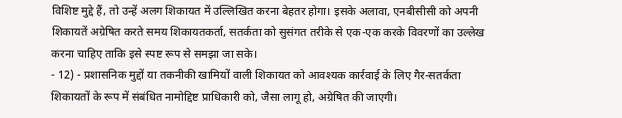विशिष्ट मुद्दे हैं, तो उन्हें अलग शिकायत में उल्लिखित करना बेहतर होगा। इसके अलावा, एनबीसीसी को अपनी शिकायतें अग्रेषित करते समय शिकायतकर्ता, सतर्कता को सुसंगत तरीके से एक-एक करके विवरणों का उल्लेख करना चाहिए ताकि इसे स्पष्ट रूप से समझा जा सके।
- 12) - प्रशासनिक मुद्दों या तकनीकी खामियों वाली शिकायत को आवश्यक कार्रवाई के लिए गैर-सतर्कता शिकायतों के रूप में संबंधित नामोद्दिष्ट प्राधिकारी को, जैसा लागू हो, अग्रेषित की जाएगी।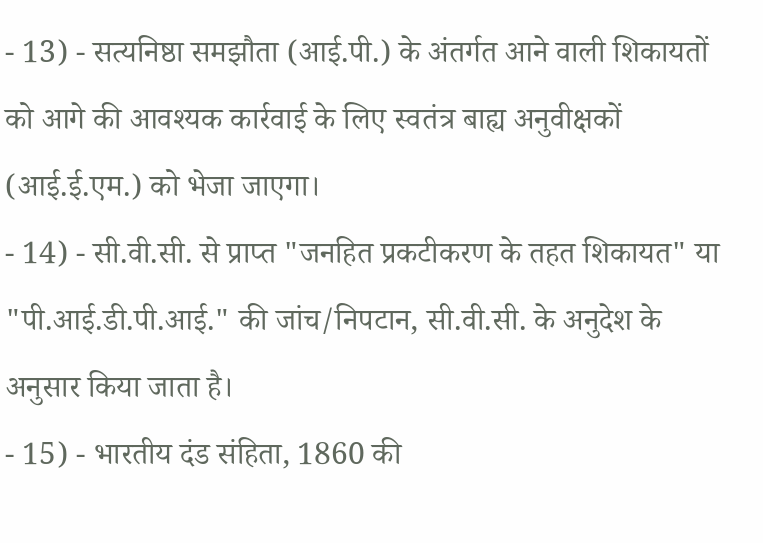- 13) - सत्यनिष्ठा समझौता (आई.पी.) के अंतर्गत आने वाली शिकायतों को आगे की आवश्यक कार्रवाई के लिए स्वतंत्र बाह्य अनुवीक्षकों (आई.ई.एम.) को भेजा जाएगा।
- 14) - सी.वी.सी. से प्राप्त "जनहित प्रकटीकरण के तहत शिकायत" या "पी.आई.डी.पी.आई." की जांच/निपटान, सी.वी.सी. के अनुदेश के अनुसार किया जाता है।
- 15) - भारतीय दंड संहिता, 1860 की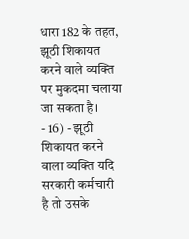धारा 182 के तहत, झूठी शिकायत करने वाले व्यक्ति पर मुकदमा चलाया जा सकता है।
- 16) - झूठी शिकायत करने वाला व्यक्ति यदि सरकारी कर्मचारी है तो उसके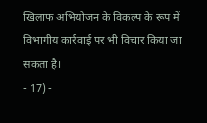खिलाफ अभियोजन के विकल्प के रूप में विभागीय कार्रवाई पर भी विचार किया जा सकता है।
- 17) -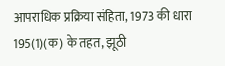आपराधिक प्रक्रिया संहिता, 1973 की धारा 195(1)(क) के तहत, झूठी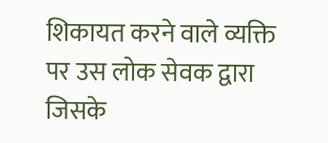शिकायत करने वाले व्यक्ति पर उस लोक सेवक द्वारा जिसके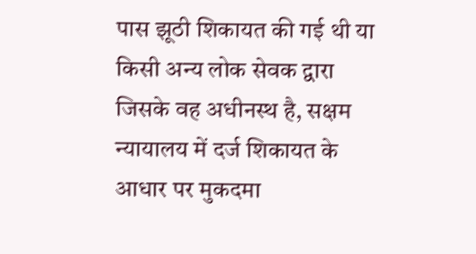पास झूठी शिकायत की गई थी या किसी अन्य लोक सेवक द्वारा जिसके वह अधीनस्थ है, सक्षम न्यायालय में दर्ज शिकायत के आधार पर मुकदमा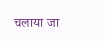चलाया जा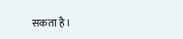सकता है।